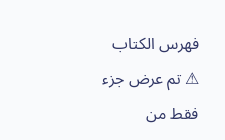فهرس الكتاب
⚠ تم عرض جزء فقط من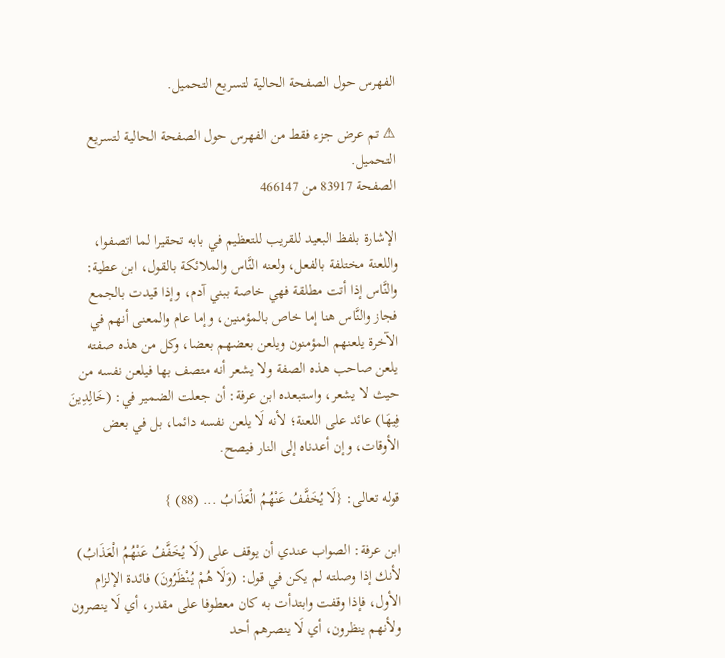الفهرس حول الصفحة الحالية لتسريع التحميل.

⚠ تم عرض جزء فقط من الفهرس حول الصفحة الحالية لتسريع التحميل.
الصفحة 83917 من 466147

الإشارة بلفظ البعيد للقريب للتعظيم في بابه تحقيرا لما اتصفوا، واللعنة مختلفة بالفعل، ولعنه النَّاس والملائكة بالقول، ابن عطية: والنَّاس إذا أتت مطلقة فهي خاصة ببني آدم، وإذا قيدت بالجمع فجاز والنَّاس هنا إما خاص بالمؤمنين، وإما عام والمعنى أنهم في الآخرة يلعنهم المؤمنون ويلعن بعضهم بعضا، وكل من هذه صفته يلعن صاحب هذه الصفة ولا يشعر أنه متصف بها فيلعن نفسه من حيث لا يشعر، واستبعده ابن عرفة: أن جعلت الضمير في: (خَالِدِينَ فِيهَا) عائد على اللعنة؛ لأنه لَا يلعن نفسه دائما، بل في بعض الأوقات، وإن أعدناه إلى النار فيصح.

قوله تعالى: {لَا يُخَفَّفُ عَنْهُمُ الْعَذَابُ ... (88) }

ابن عرفة: الصواب عندي أن يوقف على (لَا يُخَفَّفُ عَنْهُمُ الْعَذَابُ) لأنك إذا وصلته لم يكن في قول: (وَلَا هُمْ يُنْظَرُونَ) فائدة الإلزام الأول، فإذا وقفت وابتدأت به كان معطوفا على مقدر، أي لَا ينصرون ولأنهم ينظرون، أي لَا ينصرهم أحد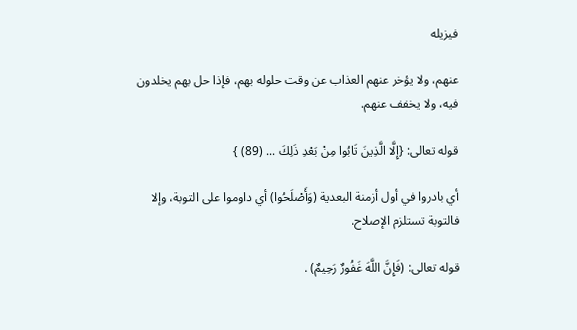فيزيله

عنهم، ولا يؤخر عنهم العذاب عن وقت حلوله بهم، فإذا حل بهم يخلدون فيه، ولا يخفف عنهم.

قوله تعالى: {إِلَّا الَّذِينَ تَابُوا مِنْ بَعْدِ ذَلِكَ ... (89) }

أي بادروا في أول أزمنة البعدية (وَأَصْلَحُوا) أي داوموا على التوبة، وإلا فالتوبة تستلزم الإصلاح.

قوله تعالى: (فَإِنَّ اللَّهَ غَفُورٌ رَحِيمٌ) .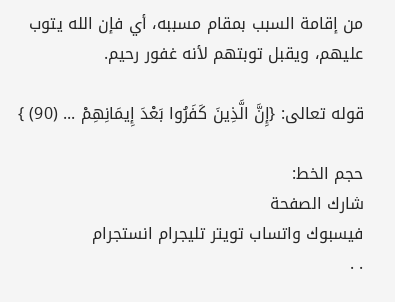من إقامة السبب بمقام مسببه، أي فإن الله يتوب عليهم، ويقبل توبتهم لأنه غفور رحيم.

قوله تعالى: {إِنَّ الَّذِينَ كَفَرُوا بَعْدَ إِيمَانِهِمْ ... (90) }

حجم الخط:
شارك الصفحة
فيسبوك واتساب تويتر تليجرام انستجرام
. .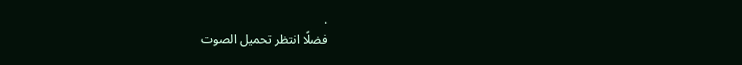.
فضلًا انتظر تحميل الصوت